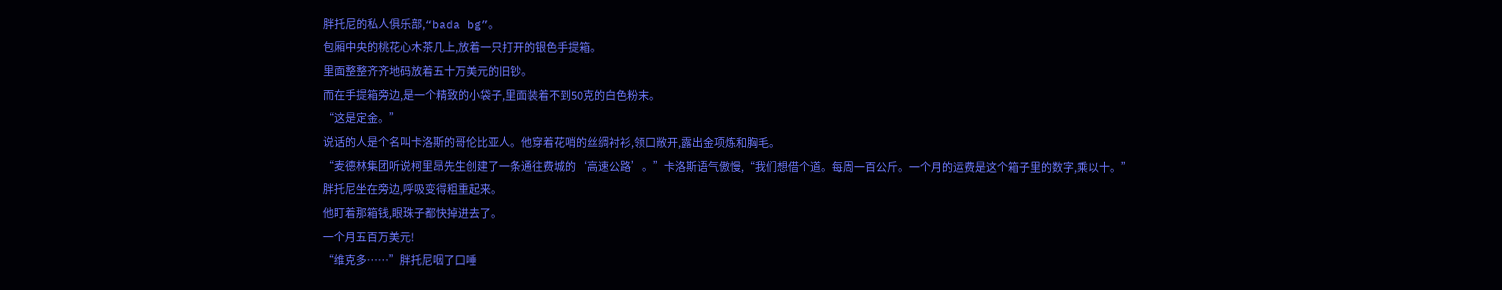胖托尼的私人俱乐部,“bada bg”。
包厢中央的桃花心木茶几上,放着一只打开的银色手提箱。
里面整整齐齐地码放着五十万美元的旧钞。
而在手提箱旁边,是一个精致的小袋子,里面装着不到50克的白色粉末。
“这是定金。”
说话的人是个名叫卡洛斯的哥伦比亚人。他穿着花哨的丝绸衬衫,领口敞开,露出金项炼和胸毛。
“麦德林集团听说柯里昂先生创建了一条通往费城的‘高速公路’。”卡洛斯语气傲慢,“我们想借个道。每周一百公斤。一个月的运费是这个箱子里的数字,乘以十。”
胖托尼坐在旁边,呼吸变得粗重起来。
他盯着那箱钱,眼珠子都快掉进去了。
一个月五百万美元!
“维克多……”胖托尼咽了口唾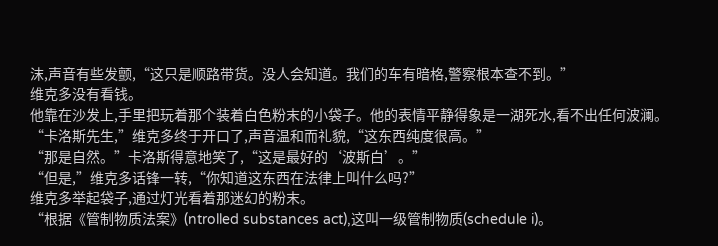沫,声音有些发颤,“这只是顺路带货。没人会知道。我们的车有暗格,警察根本查不到。”
维克多没有看钱。
他靠在沙发上,手里把玩着那个装着白色粉末的小袋子。他的表情平静得象是一湖死水,看不出任何波澜。
“卡洛斯先生,”维克多终于开口了,声音温和而礼貌,“这东西纯度很高。”
“那是自然。”卡洛斯得意地笑了,“这是最好的‘波斯白’。”
“但是,”维克多话锋一转,“你知道这东西在法律上叫什么吗?”
维克多举起袋子,通过灯光看着那迷幻的粉末。
“根据《管制物质法案》(ntrolled substances act),这叫一级管制物质(schedule i)。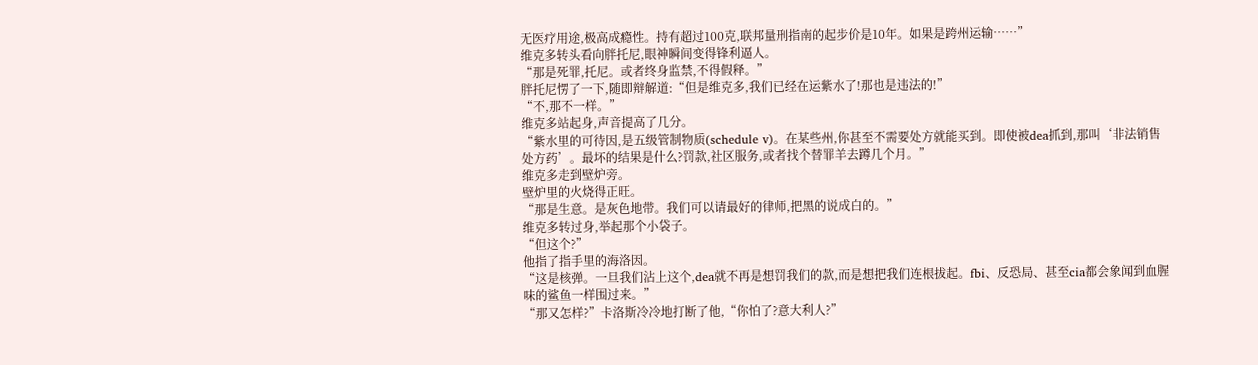无医疗用途,极高成瘾性。持有超过100克,联邦量刑指南的起步价是10年。如果是跨州运输……”
维克多转头看向胖托尼,眼神瞬间变得锋利逼人。
“那是死罪,托尼。或者终身监禁,不得假释。”
胖托尼愣了一下,随即辩解道:“但是维克多,我们已经在运紫水了!那也是违法的!”
“不,那不一样。”
维克多站起身,声音提高了几分。
“紫水里的可待因,是五级管制物质(schedule v)。在某些州,你甚至不需要处方就能买到。即使被dea抓到,那叫‘非法销售处方药’。最坏的结果是什么?罚款,社区服务,或者找个替罪羊去蹲几个月。”
维克多走到壁炉旁。
壁炉里的火烧得正旺。
“那是生意。是灰色地带。我们可以请最好的律师,把黑的说成白的。”
维克多转过身,举起那个小袋子。
“但这个?”
他指了指手里的海洛因。
“这是核弹。一旦我们沾上这个,dea就不再是想罚我们的款,而是想把我们连根拔起。fbi、反恐局、甚至cia都会象闻到血腥味的鲨鱼一样围过来。”
“那又怎样?”卡洛斯冷冷地打断了他,“你怕了?意大利人?”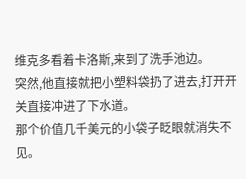维克多看着卡洛斯,来到了洗手池边。
突然,他直接就把小塑料袋扔了进去,打开开关直接冲进了下水道。
那个价值几千美元的小袋子眨眼就消失不见。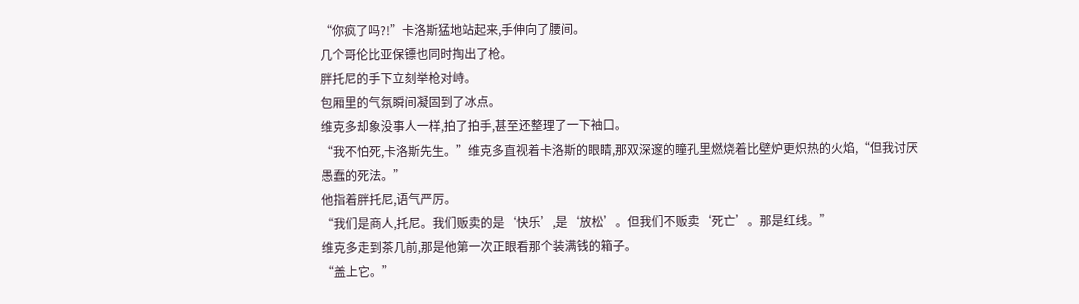“你疯了吗?!”卡洛斯猛地站起来,手伸向了腰间。
几个哥伦比亚保镖也同时掏出了枪。
胖托尼的手下立刻举枪对峙。
包厢里的气氛瞬间凝固到了冰点。
维克多却象没事人一样,拍了拍手,甚至还整理了一下袖口。
“我不怕死,卡洛斯先生。”维克多直视着卡洛斯的眼睛,那双深邃的瞳孔里燃烧着比壁炉更炽热的火焰,“但我讨厌愚蠢的死法。”
他指着胖托尼,语气严厉。
“我们是商人,托尼。我们贩卖的是‘快乐’,是‘放松’。但我们不贩卖‘死亡’。那是红线。”
维克多走到茶几前,那是他第一次正眼看那个装满钱的箱子。
“盖上它。”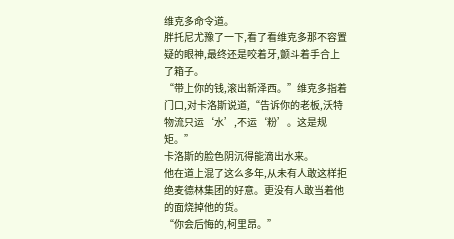维克多命令道。
胖托尼尤豫了一下,看了看维克多那不容置疑的眼神,最终还是咬着牙,颤斗着手合上了箱子。
“带上你的钱,滚出新泽西。”维克多指着门口,对卡洛斯说道,“告诉你的老板,沃特物流只运‘水’,不运‘粉’。这是规矩。”
卡洛斯的脸色阴沉得能滴出水来。
他在道上混了这么多年,从未有人敢这样拒绝麦德林集团的好意。更没有人敢当着他的面烧掉他的货。
“你会后悔的,柯里昂。”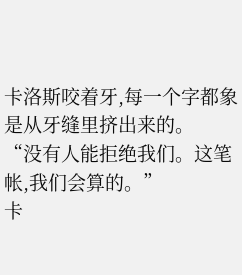卡洛斯咬着牙,每一个字都象是从牙缝里挤出来的。
“没有人能拒绝我们。这笔帐,我们会算的。”
卡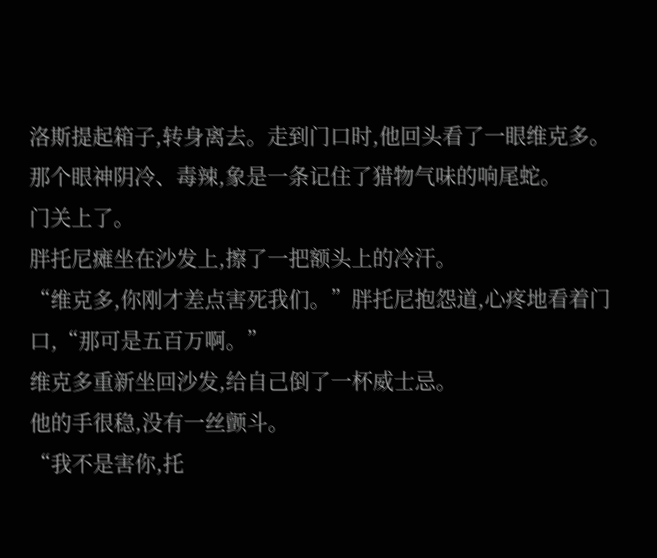洛斯提起箱子,转身离去。走到门口时,他回头看了一眼维克多。
那个眼神阴冷、毒辣,象是一条记住了猎物气味的响尾蛇。
门关上了。
胖托尼瘫坐在沙发上,擦了一把额头上的冷汗。
“维克多,你刚才差点害死我们。”胖托尼抱怨道,心疼地看着门口,“那可是五百万啊。”
维克多重新坐回沙发,给自己倒了一杯威士忌。
他的手很稳,没有一丝颤斗。
“我不是害你,托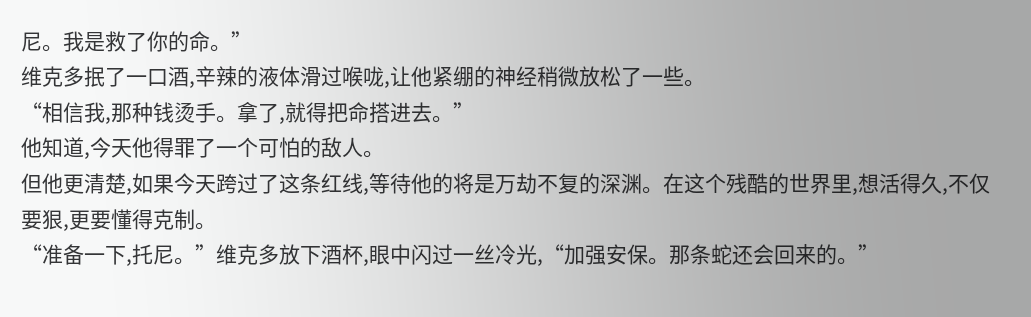尼。我是救了你的命。”
维克多抿了一口酒,辛辣的液体滑过喉咙,让他紧绷的神经稍微放松了一些。
“相信我,那种钱烫手。拿了,就得把命搭进去。”
他知道,今天他得罪了一个可怕的敌人。
但他更清楚,如果今天跨过了这条红线,等待他的将是万劫不复的深渊。在这个残酷的世界里,想活得久,不仅要狠,更要懂得克制。
“准备一下,托尼。”维克多放下酒杯,眼中闪过一丝冷光,“加强安保。那条蛇还会回来的。”